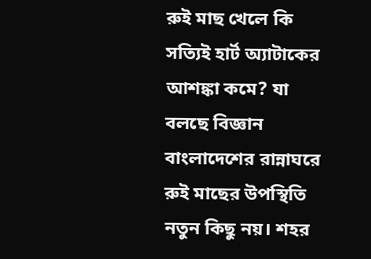রুই মাছ খেলে কি সত্যিই হার্ট অ্যাটাকের আশঙ্কা কমে? যা বলছে বিজ্ঞান
বাংলাদেশের রান্নাঘরে রুই মাছের উপস্থিতি নতুন কিছু নয়। শহর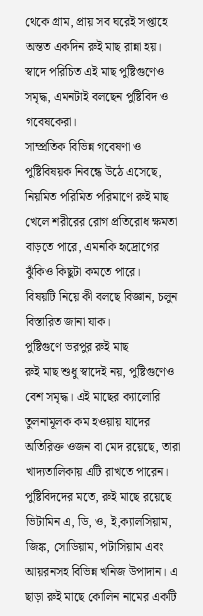থেকে গ্রাম, প্রায় সব ঘরেই সপ্তাহে অন্তত একদিন রুই মাছ রান্না হয়। স্বাদে পরিচিত এই মাছ পুষ্টিগুণেও সমৃদ্ধ, এমনটাই বলছেন পুষ্টিবিদ ও গবেষকেরা।
সাম্প্রতিক বিভিন্ন গবেষণা ও পুষ্টিবিষয়ক নিবন্ধে উঠে এসেছে, নিয়মিত পরিমিত পরিমাণে রুই মাছ খেলে শরীরের রোগ প্রতিরোধ ক্ষমতা বাড়তে পারে, এমনকি হৃদ্রোগের ঝুঁকিও কিছুটা কমতে পারে।
বিষয়টি নিয়ে কী বলছে বিজ্ঞান, চলুন বিস্তারিত জানা যাক।
পুষ্টিগুণে ভরপুর রুই মাছ
রুই মাছ শুধু স্বাদেই নয়, পুষ্টিগুণেও বেশ সমৃদ্ধ। এই মাছের ক্যালোরি তুলনামূলক কম হওয়ায় যাদের অতিরিক্ত ওজন বা মেদ রয়েছে, তারা খাদ্যতালিকায় এটি রাখতে পারেন।
পুষ্টিবিদদের মতে, রুই মাছে রয়েছে ভিটামিন এ, ডি, ও, ই,ক্যালসিয়াম, জিঙ্ক, সোডিয়াম, পটাসিয়াম এবং আয়রনসহ বিভিন্ন খনিজ উপাদান। এ ছাড়া রুই মাছে কোলিন নামের একটি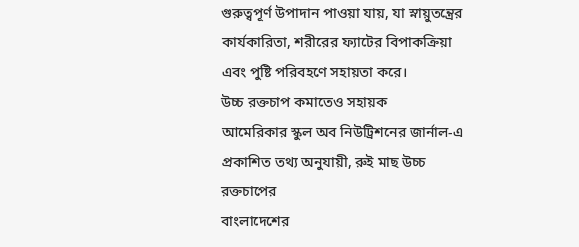গুরুত্বপূর্ণ উপাদান পাওয়া যায়, যা স্নায়ুতন্ত্রের কার্যকারিতা, শরীরের ফ্যাটের বিপাকক্রিয়া এবং পুষ্টি পরিবহণে সহায়তা করে।
উচ্চ রক্তচাপ কমাতেও সহায়ক
আমেরিকার স্কুল অব নিউট্রিশনের জার্নাল-এ প্রকাশিত তথ্য অনুযায়ী, রুই মাছ উচ্চ রক্তচাপের
বাংলাদেশের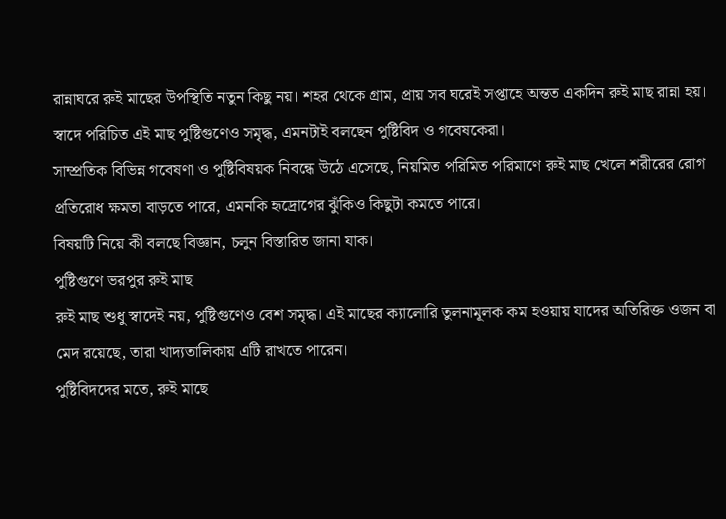রান্নাঘরে রুই মাছের উপস্থিতি নতুন কিছু নয়। শহর থেকে গ্রাম, প্রায় সব ঘরেই সপ্তাহে অন্তত একদিন রুই মাছ রান্না হয়। স্বাদে পরিচিত এই মাছ পুষ্টিগুণেও সমৃদ্ধ, এমনটাই বলছেন পুষ্টিবিদ ও গবেষকেরা।
সাম্প্রতিক বিভিন্ন গবেষণা ও পুষ্টিবিষয়ক নিবন্ধে উঠে এসেছে, নিয়মিত পরিমিত পরিমাণে রুই মাছ খেলে শরীরের রোগ প্রতিরোধ ক্ষমতা বাড়তে পারে, এমনকি হৃদ্রোগের ঝুঁকিও কিছুটা কমতে পারে।
বিষয়টি নিয়ে কী বলছে বিজ্ঞান, চলুন বিস্তারিত জানা যাক।
পুষ্টিগুণে ভরপুর রুই মাছ
রুই মাছ শুধু স্বাদেই নয়, পুষ্টিগুণেও বেশ সমৃদ্ধ। এই মাছের ক্যালোরি তুলনামূলক কম হওয়ায় যাদের অতিরিক্ত ওজন বা মেদ রয়েছে, তারা খাদ্যতালিকায় এটি রাখতে পারেন।
পুষ্টিবিদদের মতে, রুই মাছে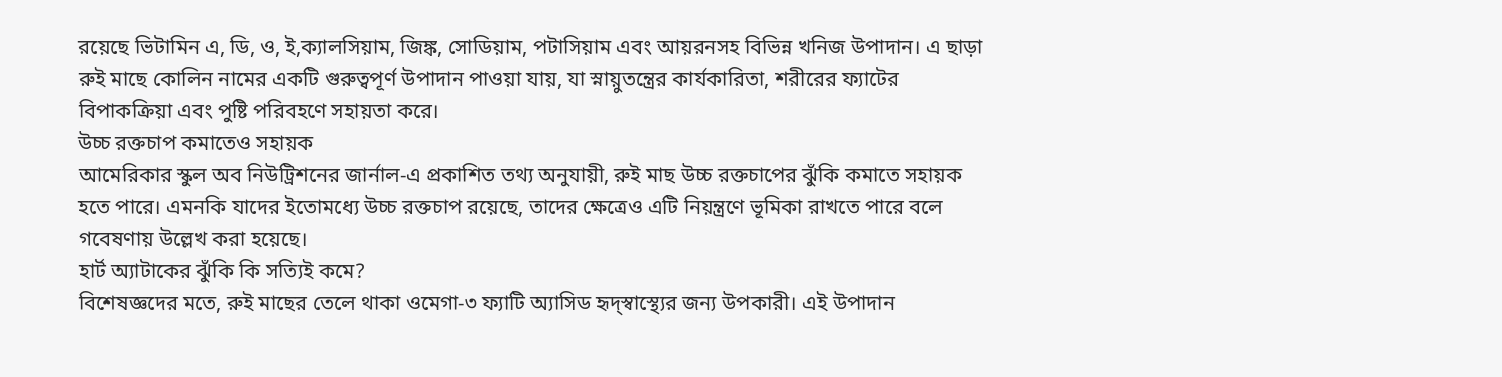রয়েছে ভিটামিন এ, ডি, ও, ই,ক্যালসিয়াম, জিঙ্ক, সোডিয়াম, পটাসিয়াম এবং আয়রনসহ বিভিন্ন খনিজ উপাদান। এ ছাড়া রুই মাছে কোলিন নামের একটি গুরুত্বপূর্ণ উপাদান পাওয়া যায়, যা স্নায়ুতন্ত্রের কার্যকারিতা, শরীরের ফ্যাটের বিপাকক্রিয়া এবং পুষ্টি পরিবহণে সহায়তা করে।
উচ্চ রক্তচাপ কমাতেও সহায়ক
আমেরিকার স্কুল অব নিউট্রিশনের জার্নাল-এ প্রকাশিত তথ্য অনুযায়ী, রুই মাছ উচ্চ রক্তচাপের ঝুঁকি কমাতে সহায়ক হতে পারে। এমনকি যাদের ইতোমধ্যে উচ্চ রক্তচাপ রয়েছে, তাদের ক্ষেত্রেও এটি নিয়ন্ত্রণে ভূমিকা রাখতে পারে বলে গবেষণায় উল্লেখ করা হয়েছে।
হার্ট অ্যাটাকের ঝুঁকি কি সত্যিই কমে?
বিশেষজ্ঞদের মতে, রুই মাছের তেলে থাকা ওমেগা-৩ ফ্যাটি অ্যাসিড হৃদ্স্বাস্থ্যের জন্য উপকারী। এই উপাদান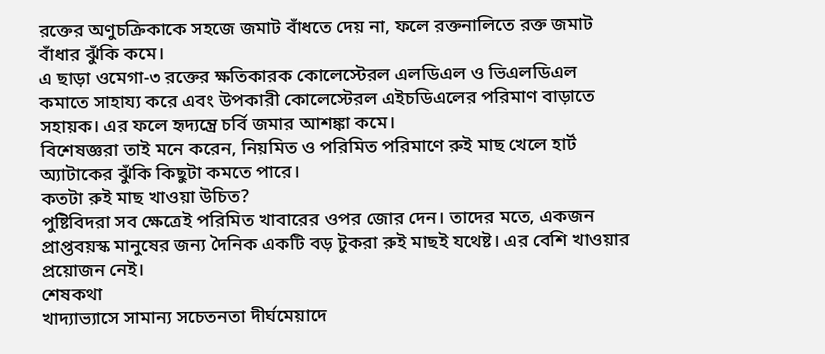রক্তের অণুচক্রিকাকে সহজে জমাট বাঁধতে দেয় না, ফলে রক্তনালিতে রক্ত জমাট বাঁধার ঝুঁকি কমে।
এ ছাড়া ওমেগা-৩ রক্তের ক্ষতিকারক কোলেস্টেরল এলডিএল ও ভিএলডিএল কমাতে সাহায্য করে এবং উপকারী কোলেস্টেরল এইচডিএলের পরিমাণ বাড়াতে সহায়ক। এর ফলে হৃদ্যন্ত্রে চর্বি জমার আশঙ্কা কমে।
বিশেষজ্ঞরা তাই মনে করেন, নিয়মিত ও পরিমিত পরিমাণে রুই মাছ খেলে হার্ট অ্যাটাকের ঝুঁকি কিছুটা কমতে পারে।
কতটা রুই মাছ খাওয়া উচিত?
পুষ্টিবিদরা সব ক্ষেত্রেই পরিমিত খাবারের ওপর জোর দেন। তাদের মতে, একজন প্রাপ্তবয়স্ক মানুষের জন্য দৈনিক একটি বড় টুকরা রুই মাছই যথেষ্ট। এর বেশি খাওয়ার প্রয়োজন নেই।
শেষকথা
খাদ্যাভ্যাসে সামান্য সচেতনতা দীর্ঘমেয়াদে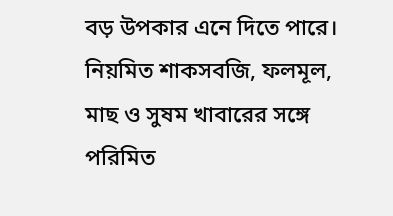বড় উপকার এনে দিতে পারে। নিয়মিত শাকসবজি, ফলমূল, মাছ ও সুষম খাবারের সঙ্গে পরিমিত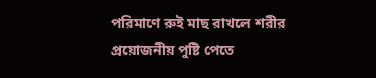পরিমাণে রুই মাছ রাখলে শরীর প্রয়োজনীয় পুষ্টি পেতে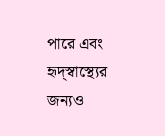পারে এবং হৃদ্স্বাস্থ্যের জন্যও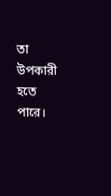তা উপকারী হতে পারে।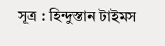সূত্র : হিন্দুস্তান টাইমস